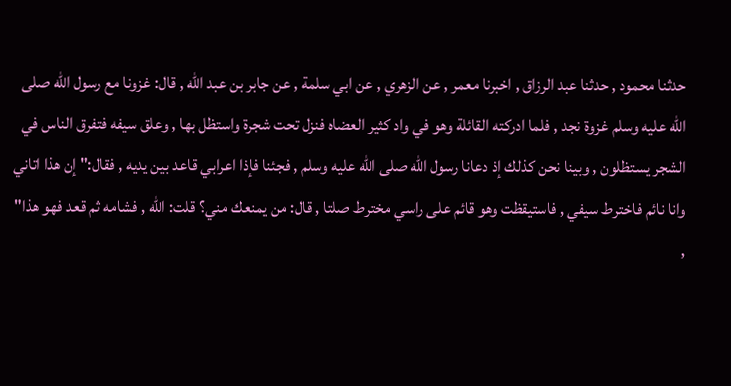حدثنا محمود , حدثنا عبد الرزاق , اخبرنا معمر , عن الزهري , عن ابي سلمة , عن جابر بن عبد الله , قال: غزونا مع رسول الله صلى الله عليه وسلم غزوة نجد , فلما ادركته القائلة وهو في واد كثير العضاه فنزل تحت شجرة واستظل بها , وعلق سيفه فتفرق الناس في الشجر يستظلون , وبينا نحن كذلك إذ دعانا رسول الله صلى الله عليه وسلم , فجئنا فإذا اعرابي قاعد بين يديه , فقال:" إن هذا اتاني وانا نائم فاخترط سيفي , فاستيقظت وهو قائم على راسي مخترط صلتا , قال: من يمنعك مني؟ قلت: الله , فشامه ثم قعد فهو هذا" ,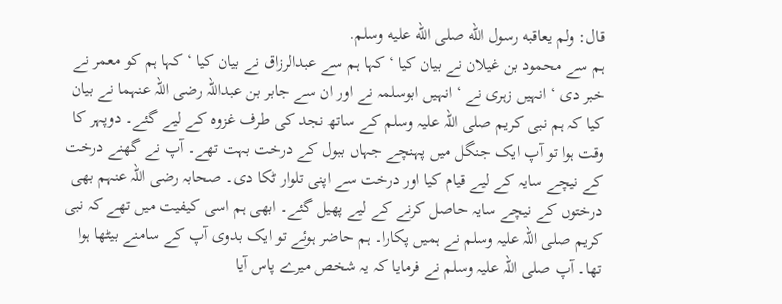قال: ولم يعاقبه رسول الله صلى الله عليه وسلم.
ہم سے محمود بن غیلان نے بیان کیا ‘ کہا ہم سے عبدالرزاق نے بیان کیا ‘ کہا ہم کو معمر نے خبر دی ‘ انہیں زہری نے ‘ انہیں ابوسلمہ نے اور ان سے جابر بن عبداللہ رضی اللہ عنہما نے بیان کیا کہ ہم نبی کریم صلی اللہ علیہ وسلم کے ساتھ نجد کی طرف غزوہ کے لیے گئے۔ دوپہر کا وقت ہوا تو آپ ایک جنگل میں پہنچے جہاں ببول کے درخت بہت تھے۔ آپ نے گھنے درخت کے نیچے سایہ کے لیے قیام کیا اور درخت سے اپنی تلوار ٹکا دی۔ صحابہ رضی اللہ عنہم بھی درختوں کے نیچے سایہ حاصل کرنے کے لیے پھیل گئے۔ ابھی ہم اسی کیفیت میں تھے کہ نبی کریم صلی اللہ علیہ وسلم نے ہمیں پکارا۔ ہم حاضر ہوئے تو ایک بدوی آپ کے سامنے بیٹھا ہوا تھا۔ آپ صلی اللہ علیہ وسلم نے فرمایا کہ یہ شخص میرے پاس آیا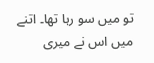تو میں سو رہا تھا۔ اتنے میں اس نے میری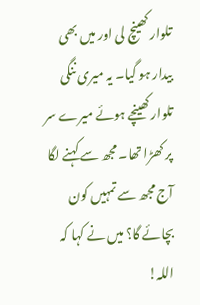تلوار کھینچ لی اور میں بھی بیدار ہو گیا۔ یہ میری ننگی تلوار کھینچے ہوئے میرے سر پر کھڑا تھا۔ مجھ سے کہنے لگا آج مجھ سے تمہیں کون بچائے گا؟ میں نے کہا کہ اللہ!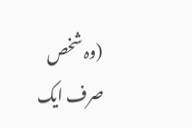(وہ شخص صرف ایک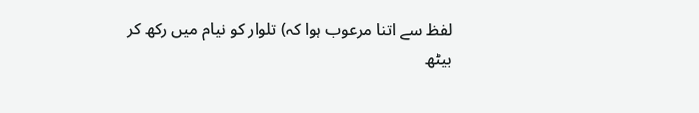لفظ سے اتنا مرعوب ہوا کہ) تلوار کو نیام میں رکھ کر بیٹھ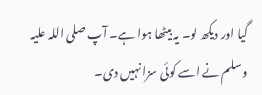گیا اور دیکھ لو۔ یہ بیٹھا ہوا ہے۔ آپ صلی اللہ علیہ وسلم نے اسے کوئی سزا نہیں دی۔